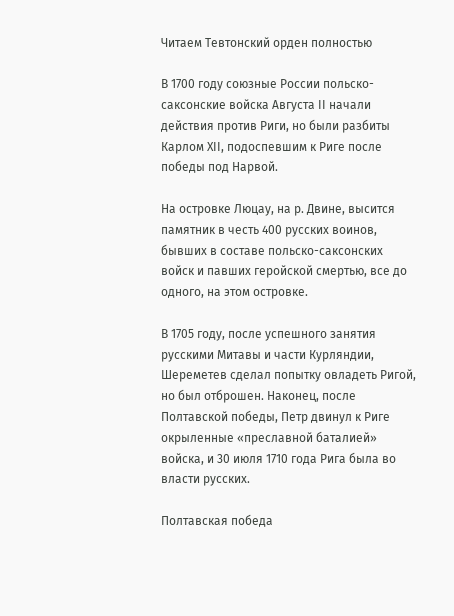Читаем Тевтонский орден полностью

В 1700 году союзные России польско-саксонские войска Августа II начали действия против Риги, но были разбиты Карлом XII, подоспевшим к Риге после победы под Нарвой.

На островке Люцау, на р. Двине, высится памятник в честь 400 русских воинов, бывших в составе польско-саксонских войск и павших геройской смертью, все до одного, на этом островке.

В 1705 году, после успешного занятия русскими Митавы и части Курляндии, Шереметев сделал попытку овладеть Ригой, но был отброшен. Наконец, после Полтавской победы, Петр двинул к Риге окрыленные «преславной баталией» войска, и 30 июля 1710 года Рига была во власти русских.

Полтавская победа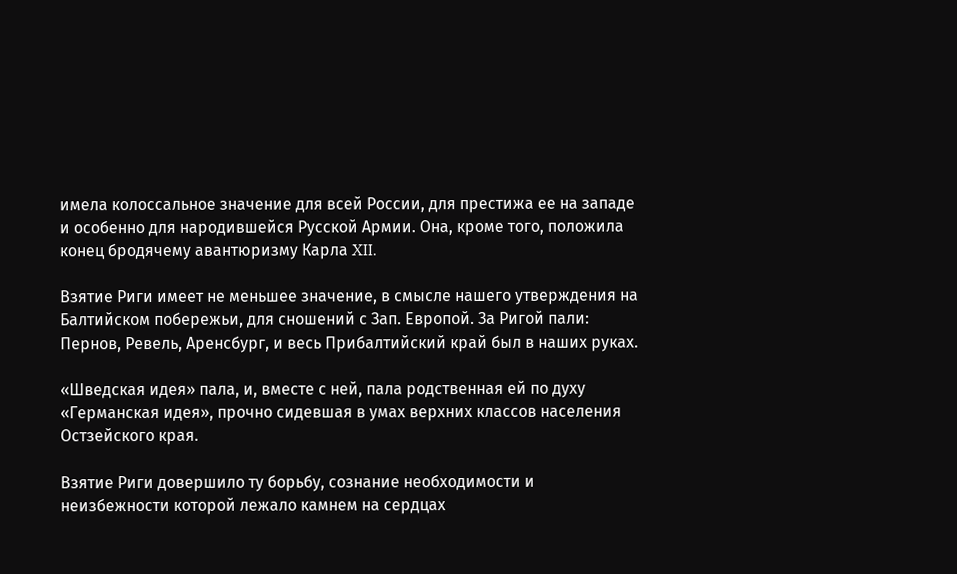имела колоссальное значение для всей России, для престижа ее на западе и особенно для народившейся Русской Армии. Она, кроме того, положила конец бродячему авантюризму Карла XII.

Взятие Риги имеет не меньшее значение, в смысле нашего утверждения на Балтийском побережьи, для сношений с Зап. Европой. За Ригой пали: Пернов, Ревель, Аренсбург, и весь Прибалтийский край был в наших руках.

«Шведская идея» пала, и, вместе с ней, пала родственная ей по духу «Германская идея», прочно сидевшая в умах верхних классов населения Остзейского края.

Взятие Риги довершило ту борьбу, сознание необходимости и неизбежности которой лежало камнем на сердцах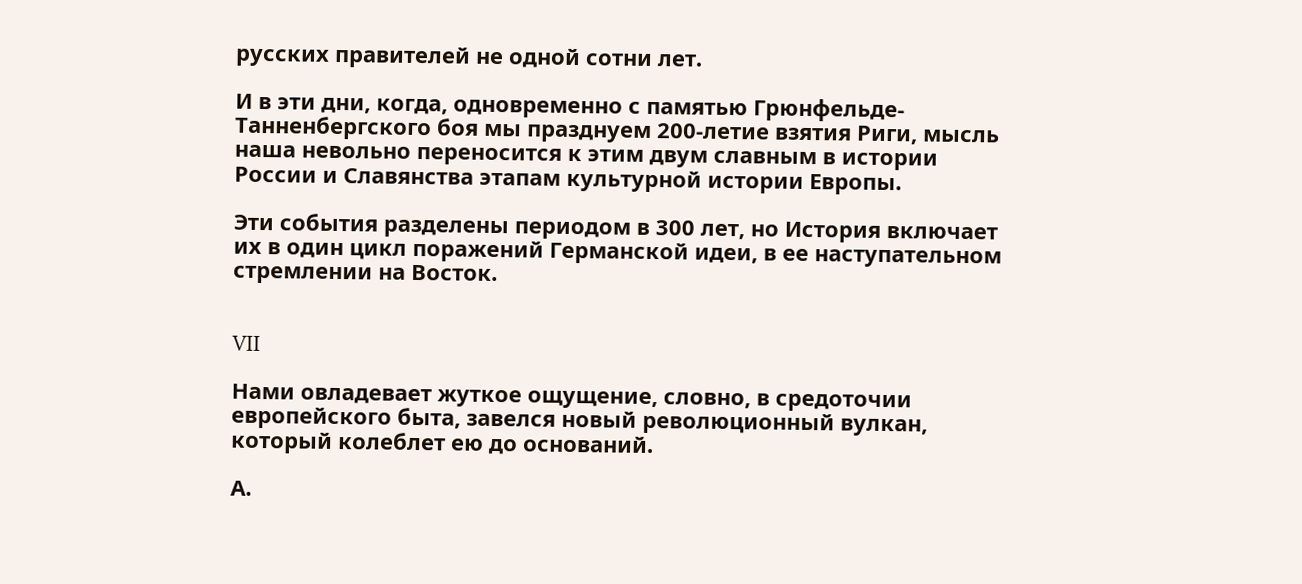русских правителей не одной сотни лет.

И в эти дни, когда, одновременно с памятью Грюнфельде-Танненбергского боя мы празднуем 200-летие взятия Риги, мысль наша невольно переносится к этим двум славным в истории России и Славянства этапам культурной истории Европы.

Эти события разделены периодом в 300 лет, но История включает их в один цикл поражений Германской идеи, в ее наступательном стремлении на Восток.


VII

Нами овладевает жуткое ощущение, словно, в средоточии европейского быта, завелся новый революционный вулкан, который колеблет ею до оснований.

А.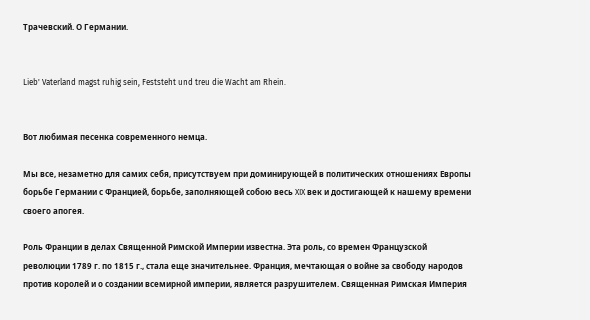Трачевский. О Германии.


Lieb' Vaterland magst ruhig sein, Feststeht und treu die Wacht am Rhein.


Вот любимая песенка современного немца.

Мы все, незаметно для самих себя, присутствуем при доминирующей в политических отношениях Европы борьбе Германии с Францией, борьбе, заполняющей собою весь XIX век и достигающей к нашему времени своего апогея.

Роль Франции в делах Священной Римской Империи известна. Эта роль, со времен Французской революции 1789 г. по 1815 г., стала еще значительнее. Франция, мечтающая о войне за свободу народов против королей и о создании всемирной империи, является разрушителем. Священная Римская Империя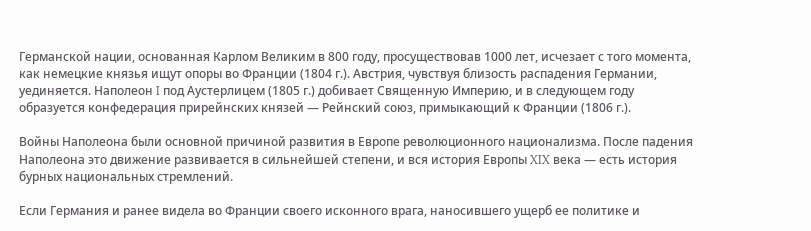Германской нации, основанная Карлом Великим в 800 году, просуществовав 1000 лет, исчезает с того момента, как немецкие князья ищут опоры во Франции (1804 г.). Австрия, чувствуя близость распадения Германии, уединяется. Наполеон I под Аустерлицем (1805 г.) добивает Священную Империю, и в следующем году образуется конфедерация прирейнских князей — Рейнский союз, примыкающий к Франции (1806 г.).

Войны Наполеона были основной причиной развития в Европе революционного национализма. После падения Наполеона это движение развивается в сильнейшей степени, и вся история Европы XIX века — есть история бурных национальных стремлений.

Если Германия и ранее видела во Франции своего исконного врага, наносившего ущерб ее политике и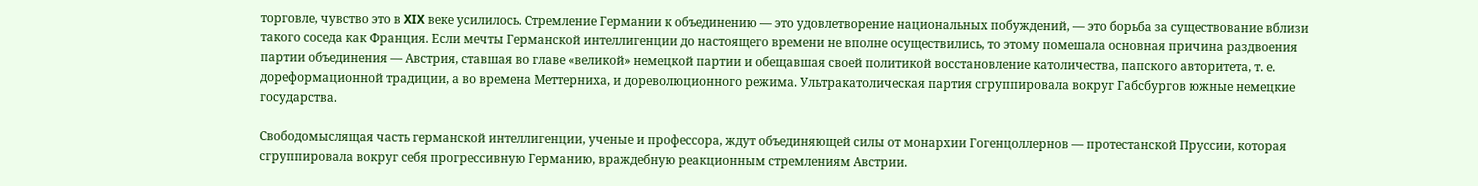торговле, чувство это в XIX веке усилилось. Стремление Германии к объединению — это удовлетворение национальных побуждений, — это борьба за существование вблизи такого соседа как Франция. Если мечты Германской интеллигенции до настоящего времени не вполне осуществились, то этому помешала основная причина раздвоения партии объединения — Австрия, ставшая во главе «великой» немецкой партии и обещавшая своей политикой восстановление католичества, папского авторитета, т. е. дореформационной традиции, а во времена Меттерниха, и дореволюционного режима. Ультракатолическая партия сгруппировала вокруг Габсбургов южные немецкие государства.

Свободомыслящая часть германской интеллигенции, ученые и профессора, ждут объединяющей силы от монархии Гогенцоллернов — протестанской Пруссии, которая сгруппировала вокруг себя прогрессивную Германию, враждебную реакционным стремлениям Австрии.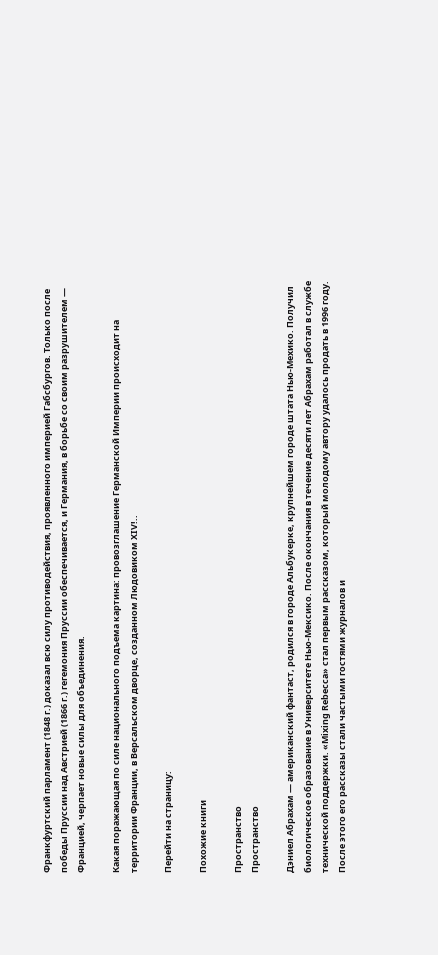Франкфуртский парламент (1848 г.) доказал всю силу противодействия, проявленного империей Габсбургов. Только после победы Пруссии над Австрией (1866 г.) гегемония Пруссии обеспечивается, и Германия, в борьбе со своим разрушителем — Францией, черпает новые силы для объединения.

Какая поражающая по силе национального подъема картина: провозглашение Германской Империи происходит на территории Франции, в Версальском дворце, созданном Людовиком XIV!..

Перейти на страницу:

Похожие книги

Пространство
Пространство

Дэниел Абрахам — американский фантаст, родился в городе Альбукерке, крупнейшем городе штата Нью-Мехико. Получил биологическое образование в Университете Нью-Мексико. После окончания в течение десяти лет Абрахам работал в службе технической поддержки. «Mixing Rebecca» стал первым рассказом, который молодому автору удалось продать в 1996 году. После этого его рассказы стали частыми гостями журналов и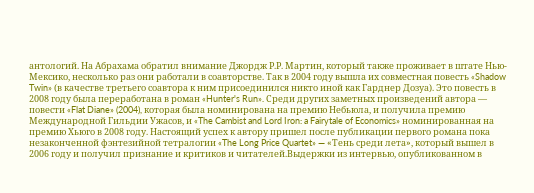антологий. На Абрахама обратил внимание Джордж Р.Р. Мартин, который также проживает в штате Нью-Мексико, несколько раз они работали в соавторстве. Так в 2004 году вышла их совместная повесть «Shadow Twin» (в качестве третьего соавтора к ним присоединился никто иной как Гарднер Дозуа). Это повесть в 2008 году была переработана в роман «Hunter's Run». Среди других заметных произведений автора — повести «Flat Diane» (2004), которая была номинирована на премию Небьюла, и получила премию Международной Гильдии Ужасов, и «The Cambist and Lord Iron: a Fairytale of Economics» номинированная на премию Хьюго в 2008 году. Настоящий успех к автору пришел после публикации первого романа пока незаконченной фэнтезийной тетралогии «The Long Price Quartet» — «Тень среди лета», который вышел в 2006 году и получил признание и критиков и читателей.Выдержки из интервью, опубликованном в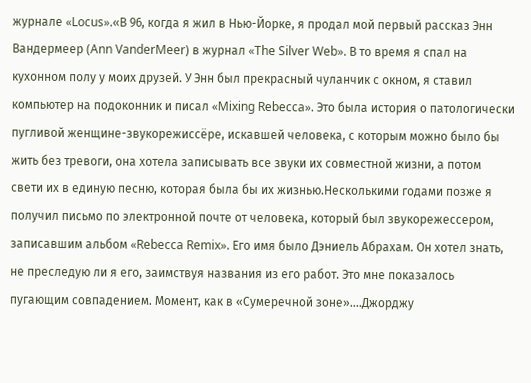журнале «Locus».«В 96, когда я жил в Нью-Йорке, я продал мой первый рассказ Энн Вандермеер (Ann VanderMeer) в журнал «The Silver Web». В то время я спал на кухонном полу у моих друзей. У Энн был прекрасный чуланчик с окном, я ставил компьютер на подоконник и писал «Mixing Rebecca». Это была история о патологически пугливой женщине-звукорежиссёре, искавшей человека, с которым можно было бы жить без тревоги, она хотела записывать все звуки их совместной жизни, а потом свети их в единую песню, которая была бы их жизнью.Несколькими годами позже я получил письмо по электронной почте от человека, который был звукорежессером, записавшим альбом «Rebecca Remix». Его имя было Дэниель Абрахам. Он хотел знать, не преследую ли я его, заимствуя названия из его работ. Это мне показалось пугающим совпадением. Момент, как в «Сумеречной зоне»....Джорджу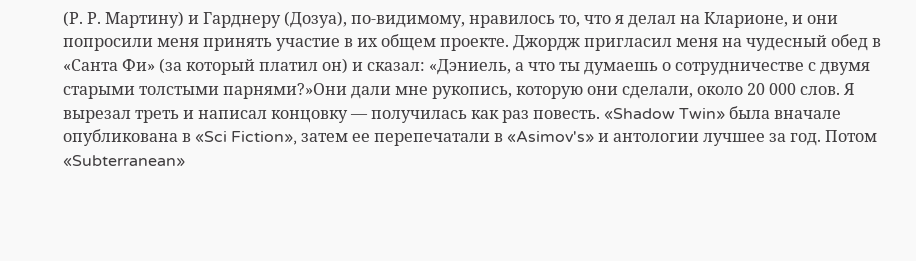(Р. Р. Мартину) и Гарднеру (Дозуа), по-видимому, нравилось то, что я делал на Кларионе, и они попросили меня принять участие в их общем проекте. Джордж пригласил меня на чудесный обед в «Санта Фи» (за который платил он) и сказал: «Дэниель, а что ты думаешь о сотрудничестве с двумя старыми толстыми парнями?»Они дали мне рукопись, которую они сделали, около 20 000 слов. Я вырезал треть и написал концовку — получилась как раз повесть. «Shadow Twin» была вначале опубликована в «Sci Fiction», затем ее перепечатали в «Asimov's» и антологии лучшее за год. Потом «Subterranean»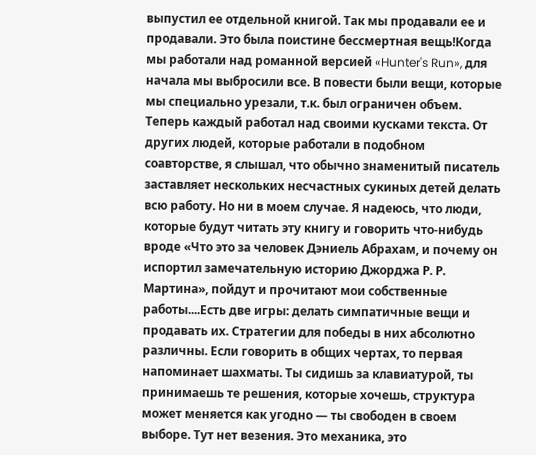выпустил ее отдельной книгой. Так мы продавали ее и продавали. Это была поистине бессмертная вещь!Когда мы работали над романной версией «Hunter's Run», для начала мы выбросили все. В повести были вещи, которые мы специально урезали, т.к. был ограничен объем. Теперь каждый работал над своими кусками текста. От других людей, которые работали в подобном соавторстве, я слышал, что обычно знаменитый писатель заставляет нескольких несчастных сукиных детей делать всю работу. Но ни в моем случае. Я надеюсь, что люди, которые будут читать эту книгу и говорить что-нибудь вроде «Что это за человек Дэниель Абрахам, и почему он испортил замечательную историю Джорджа Р. Р. Мартина», пойдут и прочитают мои собственные работы....Есть две игры: делать симпатичные вещи и продавать их. Стратегии для победы в них абсолютно различны. Если говорить в общих чертах, то первая напоминает шахматы. Ты сидишь за клавиатурой, ты принимаешь те решения, которые хочешь, структура может меняется как угодно — ты свободен в своем выборе. Тут нет везения. Это механика, это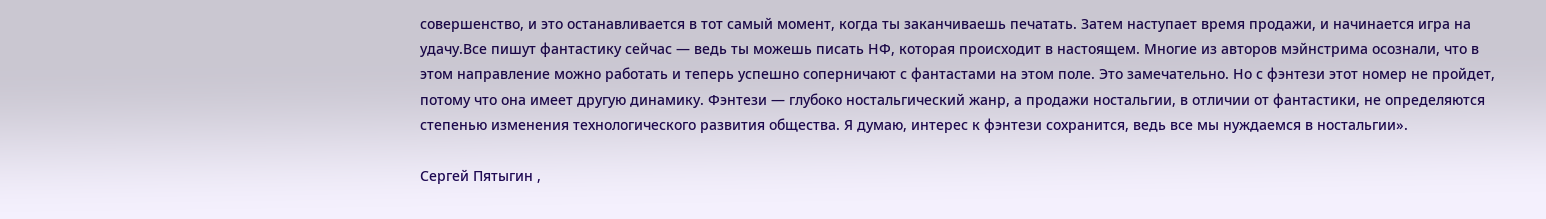совершенство, и это останавливается в тот самый момент, когда ты заканчиваешь печатать. Затем наступает время продажи, и начинается игра на удачу.Все пишут фантастику сейчас — ведь ты можешь писать НФ, которая происходит в настоящем. Многие из авторов мэйнстрима осознали, что в этом направление можно работать и теперь успешно соперничают с фантастами на этом поле. Это замечательно. Но с фэнтези этот номер не пройдет, потому что она имеет другую динамику. Фэнтези — глубоко ностальгический жанр, а продажи ностальгии, в отличии от фантастики, не определяются степенью изменения технологического развития общества. Я думаю, интерес к фэнтези сохранится, ведь все мы нуждаемся в ностальгии».

Сергей Пятыгин ,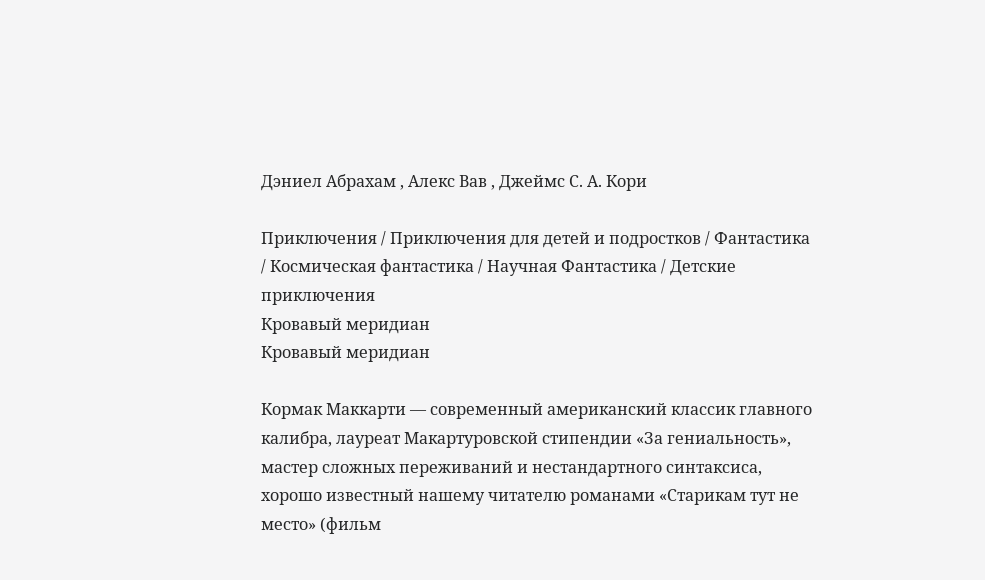Дэниел Абрахам , Алекс Вав , Джеймс С. А. Кори

Приключения / Приключения для детей и подростков / Фантастика / Космическая фантастика / Научная Фантастика / Детские приключения
Кровавый меридиан
Кровавый меридиан

Кормак Маккарти — современный американский классик главного калибра, лауреат Макартуровской стипендии «За гениальность», мастер сложных переживаний и нестандартного синтаксиса, хорошо известный нашему читателю романами «Старикам тут не место» (фильм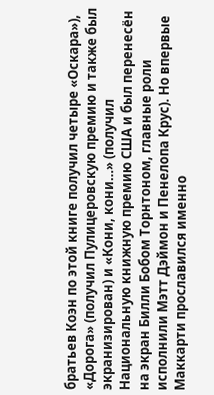братьев Коэн по этой книге получил четыре «Оскара»), «Дорога» (получил Пулицеровскую премию и также был экранизирован) и «Кони, кони…» (получил Национальную книжную премию США и был перенесён на экран Билли Бобом Торнтоном, главные роли исполнили Мэтт Дэймон и Пенелопа Крус). Но впервые Маккарти прославился именно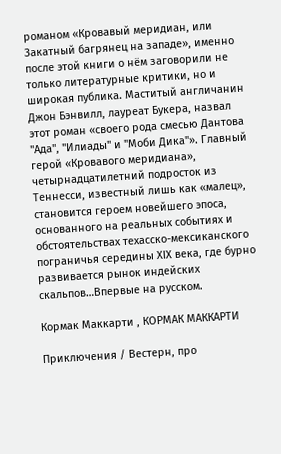романом «Кровавый меридиан, или Закатный багрянец на западе», именно после этой книги о нём заговорили не только литературные критики, но и широкая публика. Маститый англичанин Джон Бэнвилл, лауреат Букера, назвал этот роман «своего рода смесью Дантова "Ада", "Илиады" и "Моби Дика"». Главный герой «Кровавого меридиана», четырнадцатилетний подросток из Теннесси, известный лишь как «малец», становится героем новейшего эпоса, основанного на реальных событиях и обстоятельствах техасско-мексиканского пограничья середины XIX века, где бурно развивается рынок индейских скальпов…Впервые на русском.

Кормак Маккарти , КОРМАК МАККАРТИ

Приключения / Вестерн, про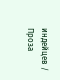индейцев / Проза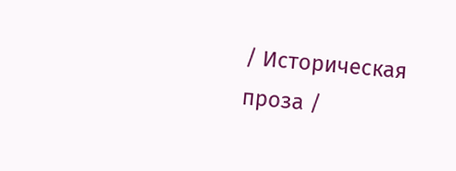/ Историческая проза /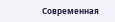Современная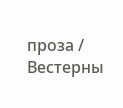проза / Вестерны